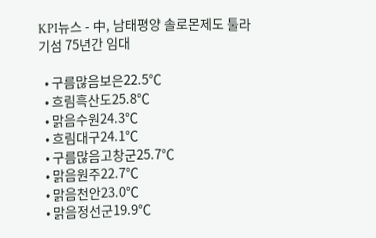KPI뉴스 - 中, 남태평양 솔로몬제도 툴라기섬 75년간 임대

  • 구름많음보은22.5℃
  • 흐림흑산도25.8℃
  • 맑음수원24.3℃
  • 흐림대구24.1℃
  • 구름많음고창군25.7℃
  • 맑음원주22.7℃
  • 맑음천안23.0℃
  • 맑음정선군19.9℃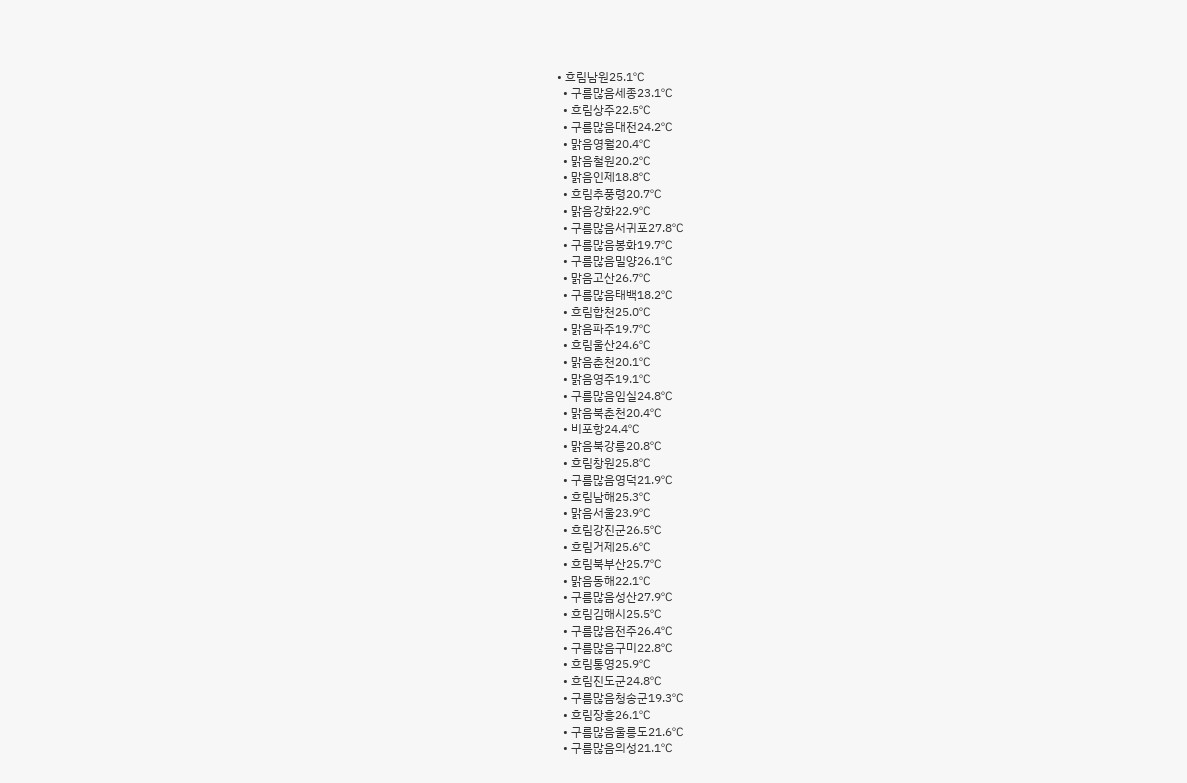• 흐림남원25.1℃
  • 구름많음세종23.1℃
  • 흐림상주22.5℃
  • 구름많음대전24.2℃
  • 맑음영월20.4℃
  • 맑음철원20.2℃
  • 맑음인제18.8℃
  • 흐림추풍령20.7℃
  • 맑음강화22.9℃
  • 구름많음서귀포27.8℃
  • 구름많음봉화19.7℃
  • 구름많음밀양26.1℃
  • 맑음고산26.7℃
  • 구름많음태백18.2℃
  • 흐림합천25.0℃
  • 맑음파주19.7℃
  • 흐림울산24.6℃
  • 맑음춘천20.1℃
  • 맑음영주19.1℃
  • 구름많음임실24.8℃
  • 맑음북춘천20.4℃
  • 비포항24.4℃
  • 맑음북강릉20.8℃
  • 흐림창원25.8℃
  • 구름많음영덕21.9℃
  • 흐림남해25.3℃
  • 맑음서울23.9℃
  • 흐림강진군26.5℃
  • 흐림거제25.6℃
  • 흐림북부산25.7℃
  • 맑음동해22.1℃
  • 구름많음성산27.9℃
  • 흐림김해시25.5℃
  • 구름많음전주26.4℃
  • 구름많음구미22.8℃
  • 흐림통영25.9℃
  • 흐림진도군24.8℃
  • 구름많음청송군19.3℃
  • 흐림장흥26.1℃
  • 구름많음울릉도21.6℃
  • 구름많음의성21.1℃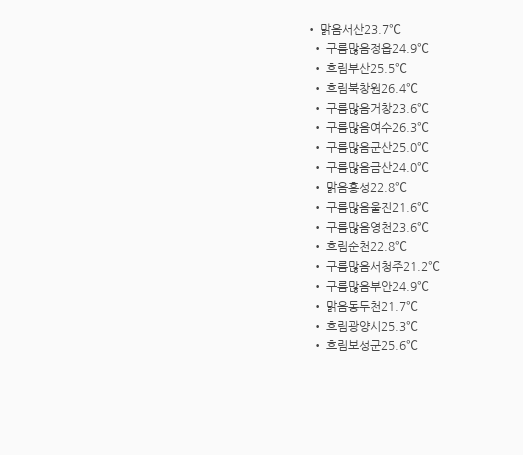• 맑음서산23.7℃
  • 구름많음정읍24.9℃
  • 흐림부산25.5℃
  • 흐림북창원26.4℃
  • 구름많음거창23.6℃
  • 구름많음여수26.3℃
  • 구름많음군산25.0℃
  • 구름많음금산24.0℃
  • 맑음홍성22.8℃
  • 구름많음울진21.6℃
  • 구름많음영천23.6℃
  • 흐림순천22.8℃
  • 구름많음서청주21.2℃
  • 구름많음부안24.9℃
  • 맑음동두천21.7℃
  • 흐림광양시25.3℃
  • 흐림보성군25.6℃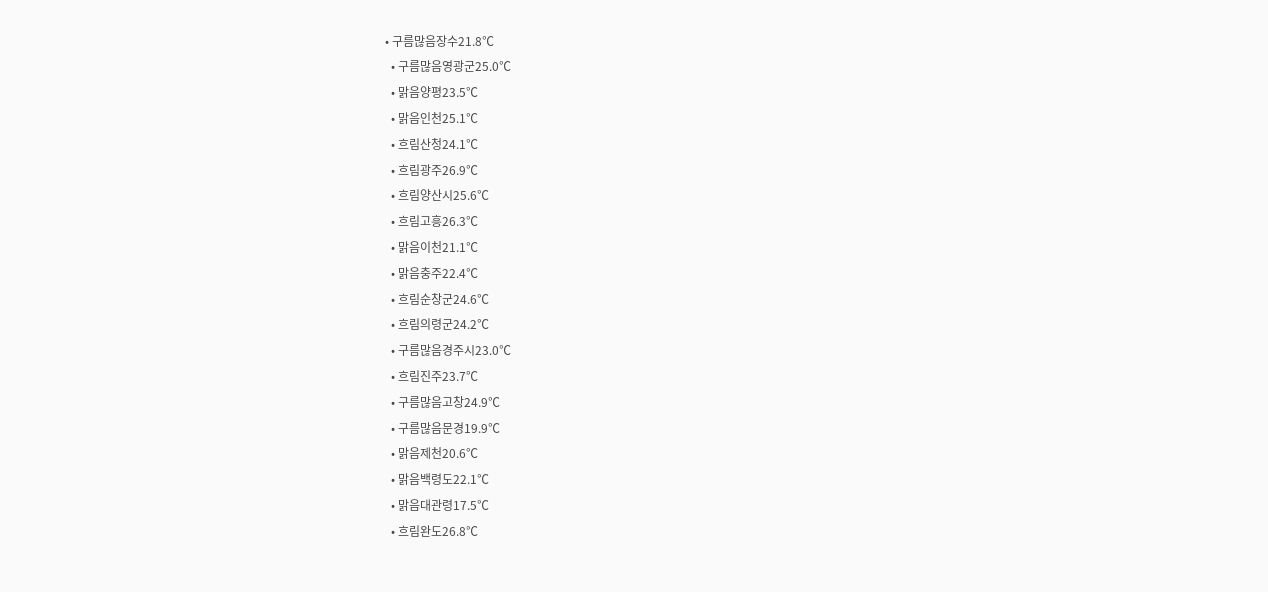• 구름많음장수21.8℃
  • 구름많음영광군25.0℃
  • 맑음양평23.5℃
  • 맑음인천25.1℃
  • 흐림산청24.1℃
  • 흐림광주26.9℃
  • 흐림양산시25.6℃
  • 흐림고흥26.3℃
  • 맑음이천21.1℃
  • 맑음충주22.4℃
  • 흐림순창군24.6℃
  • 흐림의령군24.2℃
  • 구름많음경주시23.0℃
  • 흐림진주23.7℃
  • 구름많음고창24.9℃
  • 구름많음문경19.9℃
  • 맑음제천20.6℃
  • 맑음백령도22.1℃
  • 맑음대관령17.5℃
  • 흐림완도26.8℃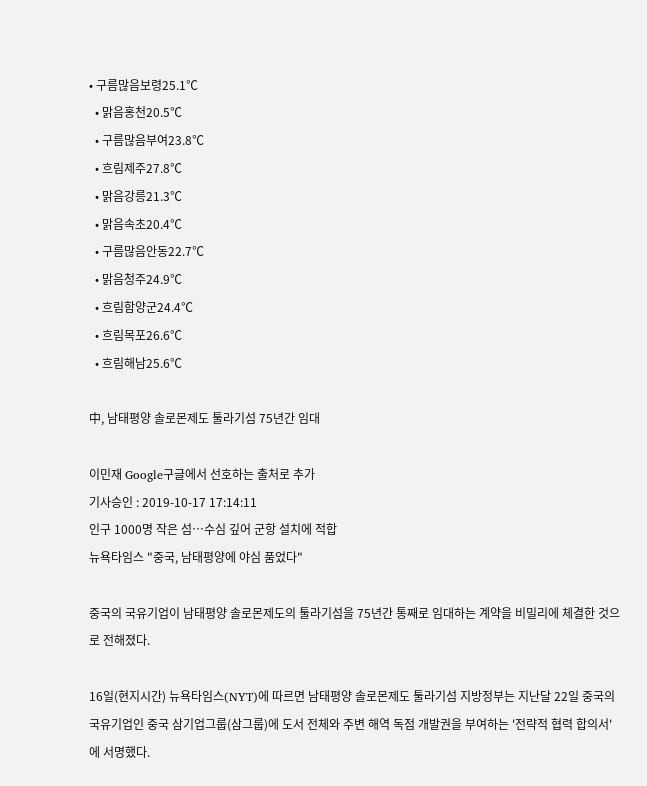• 구름많음보령25.1℃
  • 맑음홍천20.5℃
  • 구름많음부여23.8℃
  • 흐림제주27.8℃
  • 맑음강릉21.3℃
  • 맑음속초20.4℃
  • 구름많음안동22.7℃
  • 맑음청주24.9℃
  • 흐림함양군24.4℃
  • 흐림목포26.6℃
  • 흐림해남25.6℃

中, 남태평양 솔로몬제도 툴라기섬 75년간 임대

이민재 Google구글에서 선호하는 출처로 추가
기사승인 : 2019-10-17 17:14:11
인구 1000명 작은 섬…수심 깊어 군항 설치에 적합
뉴욕타임스 "중국, 남태평양에 야심 품었다"

중국의 국유기업이 남태평양 솔로몬제도의 툴라기섬을 75년간 통째로 임대하는 계약을 비밀리에 체결한 것으로 전해졌다.

16일(현지시간) 뉴욕타임스(NYT)에 따르면 남태평양 솔로몬제도 툴라기섬 지방정부는 지난달 22일 중국의 국유기업인 중국 삼기업그룹(삼그룹)에 도서 전체와 주변 해역 독점 개발권을 부여하는 '전략적 협력 합의서'에 서명했다.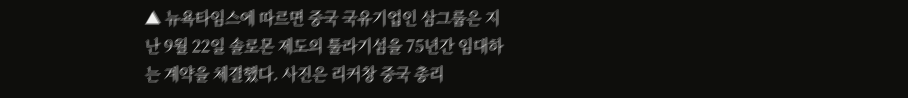▲ 뉴욕타임스에 따르면 중국 국유기업인 삼그룹은 지난 9월 22일 솔로몬 제도의 툴라기섬을 75년간 임대하는 계약을 체결했다. 사진은 리커창 중국 총리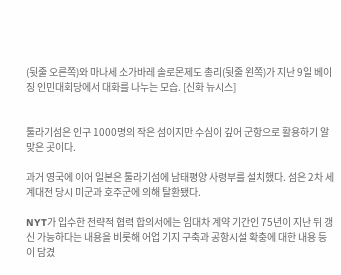(뒷줄 오른쪽)와 마나세 소가바레 솔로몬제도 총리(뒷줄 왼쪽)가 지난 9일 베이징 인민대회당에서 대화를 나누는 모습. [신화 뉴시스]


툴라기섬은 인구 1000명의 작은 섬이지만 수심이 깊어 군항으로 활용하기 알맞은 곳이다.

과거 영국에 이어 일본은 툴라기섬에 남태평양 사령부를 설치했다. 섬은 2차 세계대전 당시 미군과 호주군에 의해 탈환됐다.

NYT가 입수한 전략적 협력 합의서에는 임대차 계약 기간인 75년이 지난 뒤 갱신 가능하다는 내용을 비롯해 어업 기지 구축과 공항시설 확충에 대한 내용 등이 담겼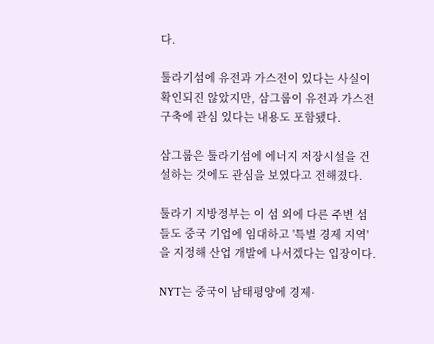다.

툴라기섬에 유전과 가스전이 있다는 사실이 확인되진 않았지만, 삼그룹이 유전과 가스전 구축에 관심 있다는 내용도 포함됐다.

삼그룹은 툴라기섬에 에너지 저장시설을 건설하는 것에도 관심을 보였다고 전해졌다.

툴라기 지방정부는 이 섬 외에 다른 주변 섬들도 중국 기업에 임대하고 '특별 경제 지역'을 지정해 산업 개발에 나서겠다는 입장이다.

NYT는 중국이 남태평양에 경제·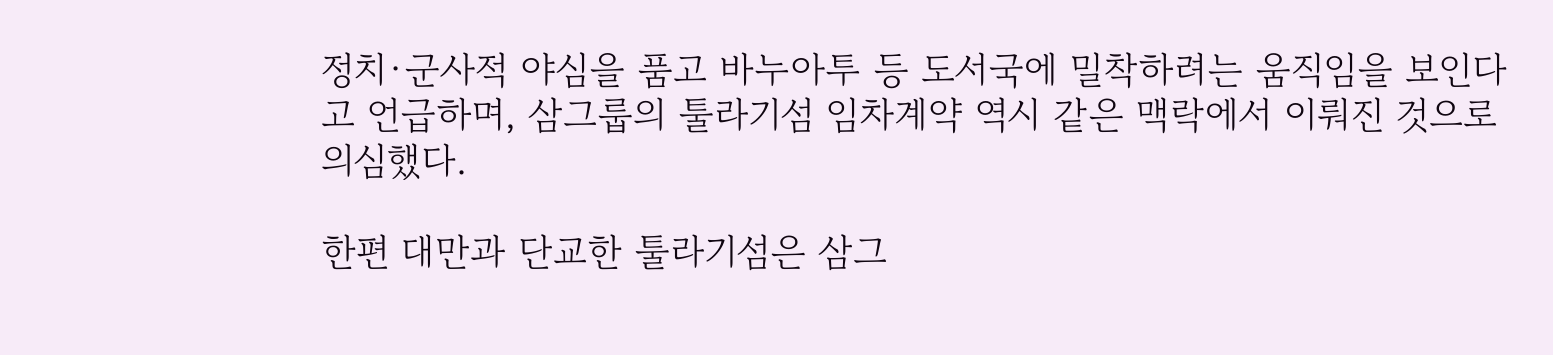정치·군사적 야심을 품고 바누아투 등 도서국에 밀착하려는 움직임을 보인다고 언급하며, 삼그룹의 툴라기섬 임차계약 역시 같은 맥락에서 이뤄진 것으로 의심했다.

한편 대만과 단교한 툴라기섬은 삼그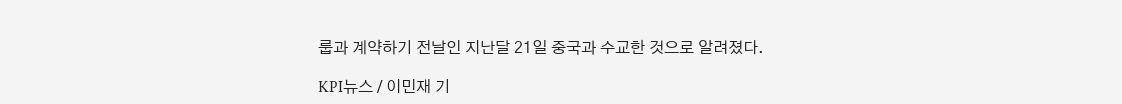룹과 계약하기 전날인 지난달 21일 중국과 수교한 것으로 알려졌다.

KPI뉴스 / 이민재 기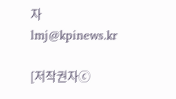자 lmj@kpinews.kr

[저작권자ⓒ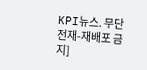KPI뉴스. 무단전재-재배포 금지]